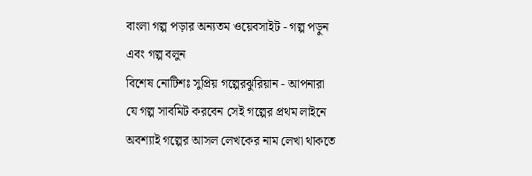বাংলা গল্প পড়ার অন্যতম ওয়েবসাইট - গল্প পড়ুন এবং গল্প বলুন
বিশেষ নোটিশঃ সুপ্রিয় গল্পেরঝুরিয়ান - আপনারা যে গল্প সাবমিট করবেন সেই গল্পের প্রথম লাইনে অবশ্যাই গল্পের আসল লেখকের নাম লেখা থাকতে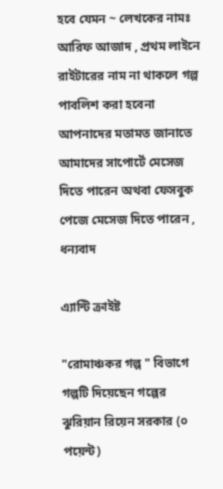হবে যেমন ~ লেখকের নামঃ আরিফ আজাদ , প্রথম লাইনে রাইটারের নাম না থাকলে গল্প পাবলিশ করা হবেনা
আপনাদের মতামত জানাতে আমাদের সাপোর্টে মেসেজ দিতে পারেন অথবা ফেসবুক পেজে মেসেজ দিতে পারেন , ধন্যবাদ

এ্যান্টি ক্রাইষ্ট

"রোমাঞ্চকর গল্প " বিভাগে গল্পটি দিয়েছেন গল্পের ঝুরিয়ান রিয়েন সরকার (০ পয়েন্ট)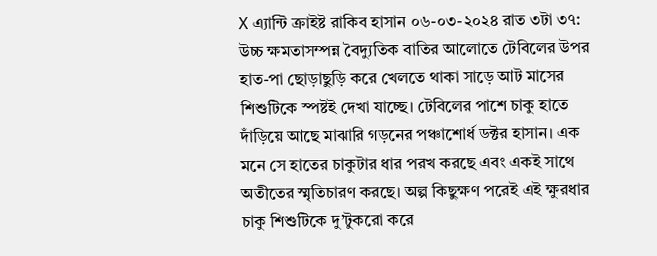X এ্যান্টি ক্রাইষ্ট রাকিব হাসান ০৬-০৩-২০২৪ রাত ৩টা ৩৭: উচ্চ ক্ষমতাসম্পন্ন বৈদ্যুতিক বাতির আলোতে টেবিলের উপর হাত-পা ছোড়াছুড়ি করে খেলতে থাকা সাড়ে আট মাসের শিশুটিকে স্পষ্টই দেখা যাচ্ছে। টেবিলের পাশে চাকু হাতে দাঁড়িয়ে আছে মাঝারি গড়নের পঞ্চাশোর্ধ ডক্টর হাসান। এক মনে সে হাতের চাকুটার ধার পরখ করছে এবং একই সাথে অতীতের স্মৃতিচারণ করছে। অল্প কিছুক্ষণ পরেই এই ক্ষুরধার চাকু শিশুটিকে দু’টুকরো করে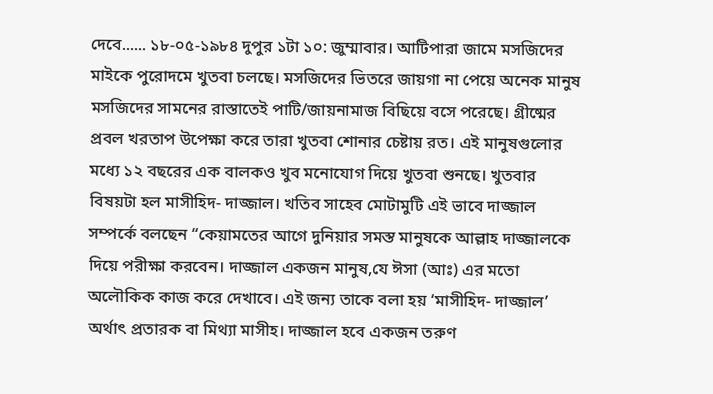দেবে...... ১৮-০৫-১৯৮৪ দুপুর ১টা ১০: জুম্মাবার। আটিপারা জামে মসজিদের মাইকে পুরোদমে খুতবা চলছে। মসজিদের ভিতরে জায়গা না পেয়ে অনেক মানুষ মসজিদের সামনের রাস্তাতেই পাটি/জায়নামাজ বিছিয়ে বসে পরেছে। গ্রীষ্মের প্রবল খরতাপ উপেক্ষা করে তারা খুতবা শোনার চেষ্টায় রত। এই মানুষগুলোর মধ্যে ১২ বছরের এক বালকও খুব মনোযোগ দিয়ে খুতবা শুনছে। খুতবার বিষয়টা হল মাসীহিদ- দাজ্জাল। খতিব সাহেব মোটামুটি এই ভাবে দাজ্জাল সম্পর্কে বলছেন “কেয়ামতের আগে দুনিয়ার সমস্ত মানুষকে আল্লাহ দাজ্জালকে দিয়ে পরীক্ষা করবেন। দাজ্জাল একজন মানুষ,যে ঈসা (আঃ) এর মতো অলৌকিক কাজ করে দেখাবে। এই জন্য তাকে বলা হয় ‘মাসীহিদ- দাজ্জাল’ অর্থাৎ প্রতারক বা মিথ্যা মাসীহ। দাজ্জাল হবে একজন তরুণ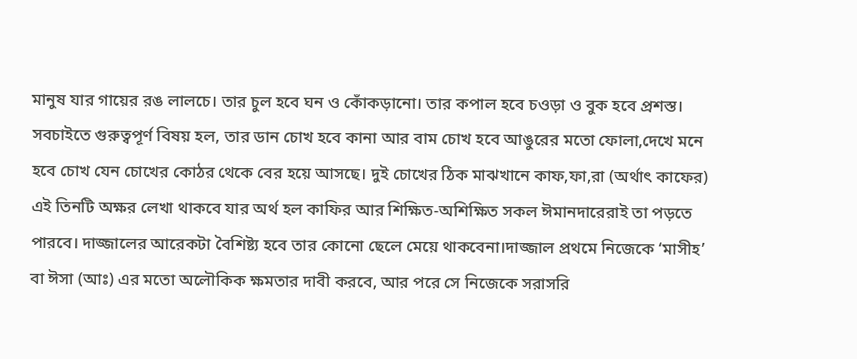মানুষ যার গায়ের রঙ লালচে। তার চুল হবে ঘন ও কোঁকড়ানো। তার কপাল হবে চওড়া ও বুক হবে প্রশস্ত। সবচাইতে গুরুত্বপূর্ণ বিষয় হল, তার ডান চোখ হবে কানা আর বাম চোখ হবে আঙুরের মতো ফোলা,দেখে মনে হবে চোখ যেন চোখের কোঠর থেকে বের হয়ে আসছে। দুই চোখের ঠিক মাঝখানে কাফ,ফা,রা (অর্থাৎ কাফের) এই তিনটি অক্ষর লেখা থাকবে যার অর্থ হল কাফির আর শিক্ষিত-অশিক্ষিত সকল ঈমানদারেরাই তা পড়তে পারবে। দাজ্জালের আরেকটা বৈশিষ্ট্য হবে তার কোনো ছেলে মেয়ে থাকবেনা।দাজ্জাল প্রথমে নিজেকে ‘মাসীহ’ বা ঈসা (আঃ) এর মতো অলৌকিক ক্ষমতার দাবী করবে, আর পরে সে নিজেকে সরাসরি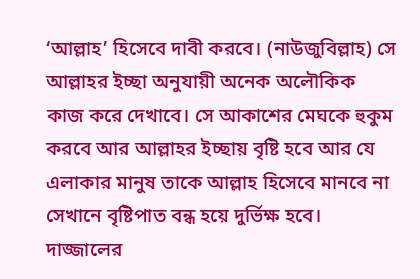‘আল্লাহ’ হিসেবে দাবী করবে। (নাউজুবিল্লাহ) সে আল্লাহর ইচ্ছা অনুযায়ী অনেক অলৌকিক কাজ করে দেখাবে। সে আকাশের মেঘকে হুকুম করবে আর আল্লাহর ইচ্ছায় বৃষ্টি হবে আর যে এলাকার মানুষ তাকে আল্লাহ হিসেবে মানবে না সেখানে বৃষ্টিপাত বন্ধ হয়ে দুর্ভিক্ষ হবে। দাজ্জালের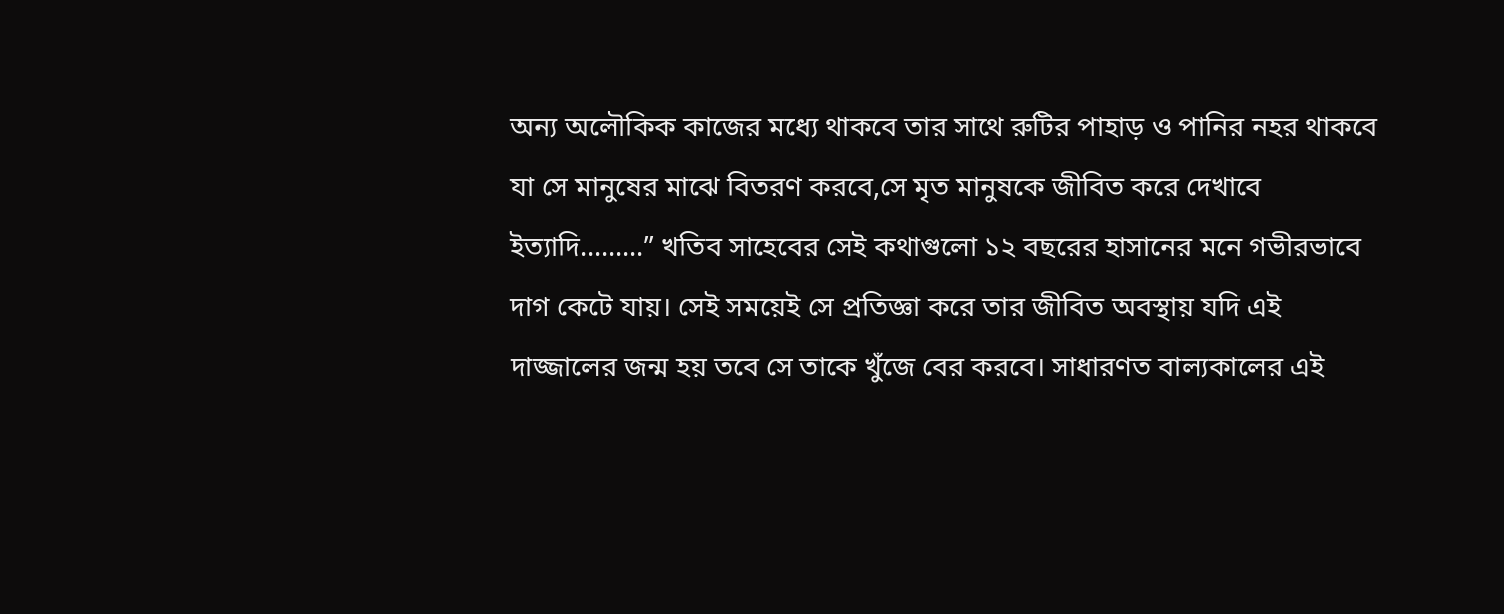অন্য অলৌকিক কাজের মধ্যে থাকবে তার সাথে রুটির পাহাড় ও পানির নহর থাকবে যা সে মানুষের মাঝে বিতরণ করবে,সে মৃত মানুষকে জীবিত করে দেখাবে ইত্যাদি.........” খতিব সাহেবের সেই কথাগুলো ১২ বছরের হাসানের মনে গভীরভাবে দাগ কেটে যায়। সেই সময়েই সে প্রতিজ্ঞা করে তার জীবিত অবস্থায় যদি এই দাজ্জালের জন্ম হয় তবে সে তাকে খুঁজে বের করবে। সাধারণত বাল্যকালের এই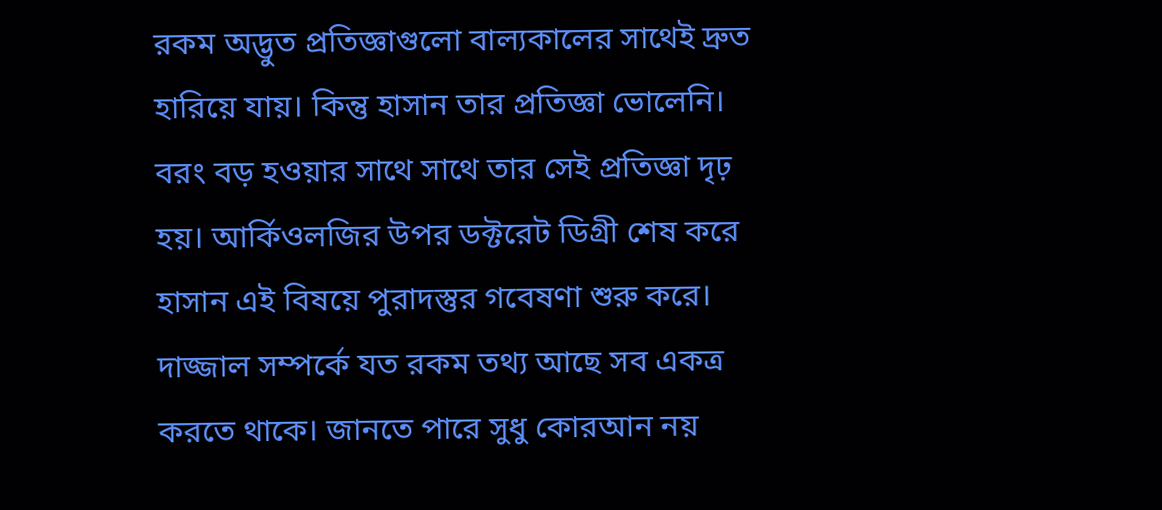রকম অদ্ভুত প্রতিজ্ঞাগুলো বাল্যকালের সাথেই দ্রুত হারিয়ে যায়। কিন্তু হাসান তার প্রতিজ্ঞা ভোলেনি। বরং বড় হওয়ার সাথে সাথে তার সেই প্রতিজ্ঞা দৃঢ় হয়। আর্কিওলজির উপর ডক্টরেট ডিগ্রী শেষ করে হাসান এই বিষয়ে পুরাদস্তুর গবেষণা শুরু করে। দাজ্জাল সম্পর্কে যত রকম তথ্য আছে সব একত্র করতে থাকে। জানতে পারে সুধু কোরআন নয়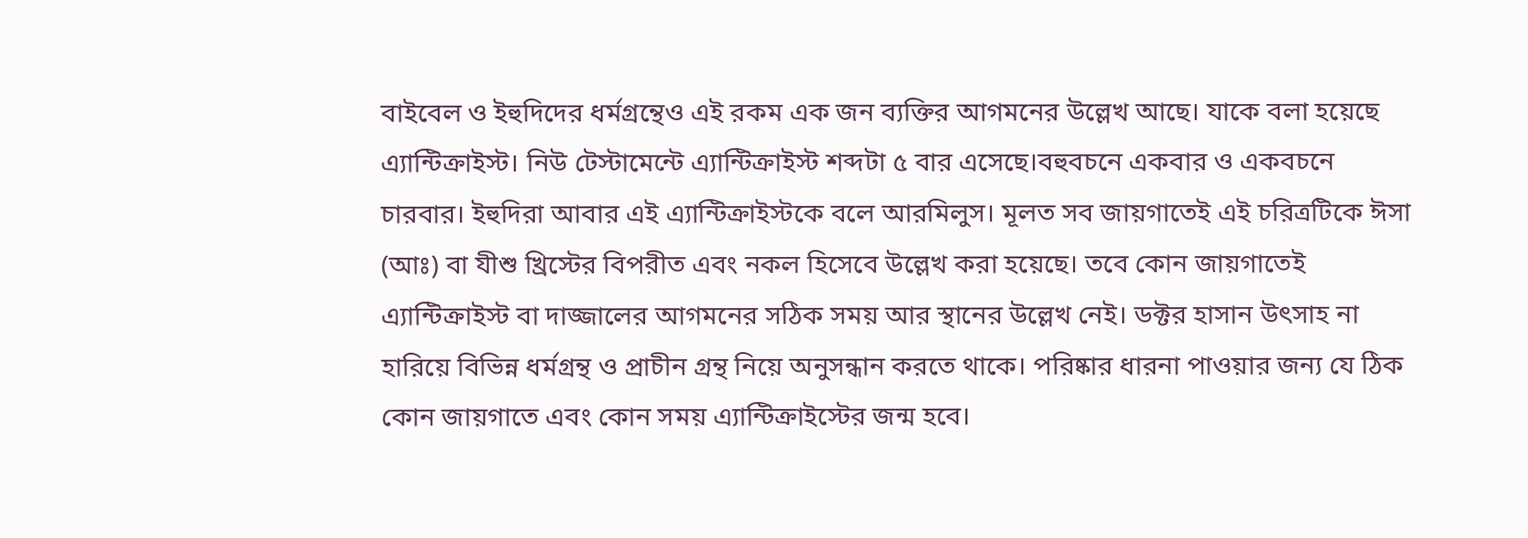বাইবেল ও ইহুদিদের ধর্মগ্রন্থেও এই রকম এক জন ব্যক্তির আগমনের উল্লেখ আছে। যাকে বলা হয়েছে এ্যান্টিক্রাইস্ট। নিউ টেস্টামেন্টে এ্যান্টিক্রাইস্ট শব্দটা ৫ বার এসেছে।বহুবচনে একবার ও একবচনে চারবার। ইহুদিরা আবার এই এ্যান্টিক্রাইস্টকে বলে আরমিলুস। মূলত সব জায়গাতেই এই চরিত্রটিকে ঈসা (আঃ) বা যীশু খ্রিস্টের বিপরীত এবং নকল হিসেবে উল্লেখ করা হয়েছে। তবে কোন জায়গাতেই এ্যান্টিক্রাইস্ট বা দাজ্জালের আগমনের সঠিক সময় আর স্থানের উল্লেখ নেই। ডক্টর হাসান উৎসাহ না হারিয়ে বিভিন্ন ধর্মগ্রন্থ ও প্রাচীন গ্রন্থ নিয়ে অনুসন্ধান করতে থাকে। পরিষ্কার ধারনা পাওয়ার জন্য যে ঠিক কোন জায়গাতে এবং কোন সময় এ্যান্টিক্রাইস্টের জন্ম হবে।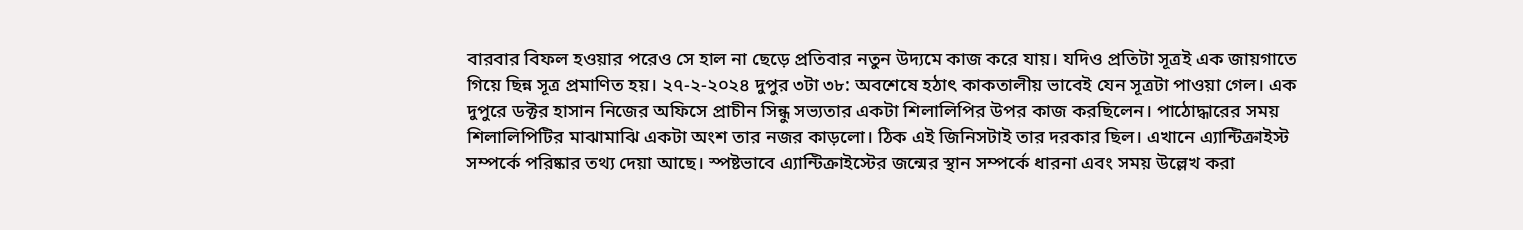বারবার বিফল হওয়ার পরেও সে হাল না ছেড়ে প্রতিবার নতুন উদ্যমে কাজ করে যায়। যদিও প্রতিটা সূত্রই এক জায়গাতে গিয়ে ছিন্ন সূত্র প্রমাণিত হয়। ২৭-২-২০২৪ দুপুর ৩টা ৩৮: অবশেষে হঠাৎ কাকতালীয় ভাবেই যেন সূত্রটা পাওয়া গেল। এক দুপুরে ডক্টর হাসান নিজের অফিসে প্রাচীন সিন্ধু সভ্যতার একটা শিলালিপির উপর কাজ করছিলেন। পাঠোদ্ধারের সময় শিলালিপিটির মাঝামাঝি একটা অংশ তার নজর কাড়লো। ঠিক এই জিনিসটাই তার দরকার ছিল। এখানে এ্যান্টিক্রাইস্ট সম্পর্কে পরিষ্কার তথ্য দেয়া আছে। স্পষ্টভাবে এ্যান্টিক্রাইস্টের জন্মের স্থান সম্পর্কে ধারনা এবং সময় উল্লেখ করা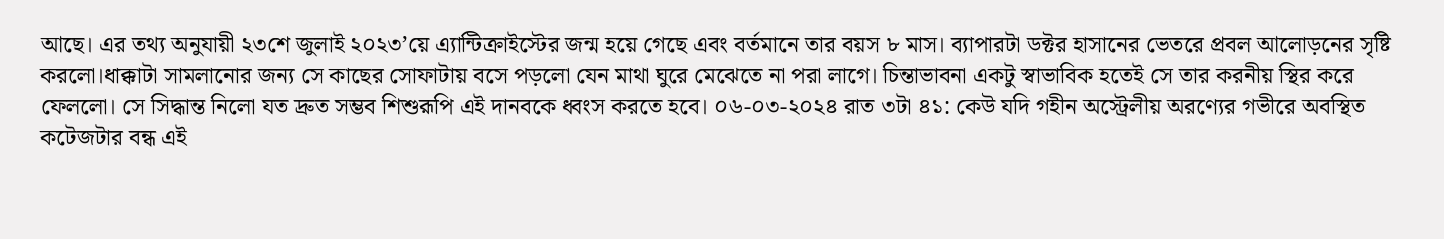আছে। এর তথ্য অনুযায়ী ২৩শে জুলাই ২০২৩’য়ে এ্যান্টিক্রাইস্টের জন্ম হয়ে গেছে এবং বর্তমানে তার বয়স ৮ মাস। ব্যাপারটা ডক্টর হাসানের ভেতরে প্রবল আলোড়নের সৃষ্টি করলো।ধাক্কাটা সামলানোর জন্য সে কাছের সোফাটায় বসে পড়লো যেন মাথা ঘুরে মেঝেতে না পরা লাগে। চিন্তাভাবনা একটু স্বাভাবিক হতেই সে তার করনীয় স্থির করে ফেললো। সে সিদ্ধান্ত নিলো যত দ্রুত সম্ভব শিশুরূপি এই দানবকে ধ্বংস করতে হবে। ০৬-০৩-২০২৪ রাত ৩টা ৪১: কেউ যদি গহীন অস্ট্রেলীয় অরণ্যের গভীরে অবস্থিত কটেজটার বন্ধ এই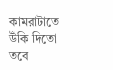কামরাটাতে উঁকি দিতো তবে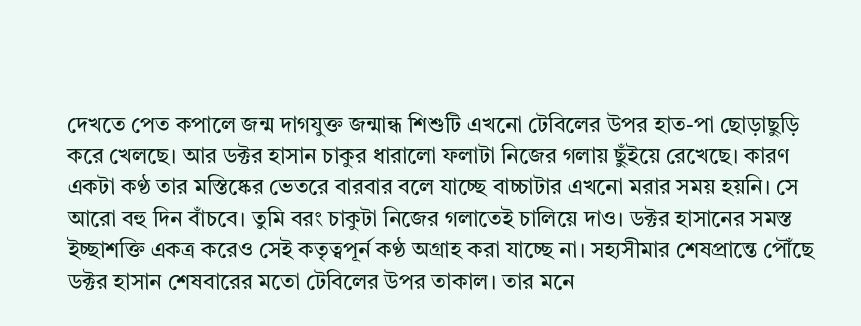দেখতে পেত কপালে জন্ম দাগযুক্ত জন্মান্ধ শিশুটি এখনো টেবিলের উপর হাত-পা ছোড়াছুড়ি করে খেলছে। আর ডক্টর হাসান চাকুর ধারালো ফলাটা নিজের গলায় ছুঁইয়ে রেখেছে। কারণ একটা কণ্ঠ তার মস্তিষ্কের ভেতরে বারবার বলে যাচ্ছে বাচ্চাটার এখনো মরার সময় হয়নি। সে আরো বহু দিন বাঁচবে। তুমি বরং চাকুটা নিজের গলাতেই চালিয়ে দাও। ডক্টর হাসানের সমস্ত ইচ্ছাশক্তি একত্র করেও সেই কতৃত্বপূর্ন কণ্ঠ অগ্রাহ করা যাচ্ছে না। সহ্যসীমার শেষপ্রান্তে পৌঁছে ডক্টর হাসান শেষবারের মতো টেবিলের উপর তাকাল। তার মনে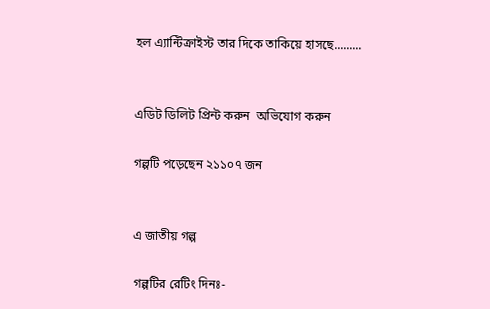হল এ্যান্টিক্রাইস্ট তার দিকে তাকিয়ে হাসছে.........


এডিট ডিলিট প্রিন্ট করুন  অভিযোগ করুন

গল্পটি পড়েছেন ২১১০৭ জন


এ জাতীয় গল্প

গল্পটির রেটিং দিনঃ-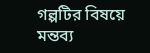গল্পটির বিষয়ে মন্তব্য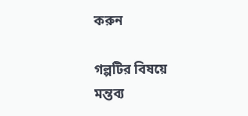করুন

গল্পটির বিষয়ে মন্তব্য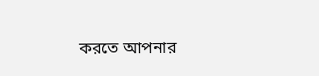করতে আপনার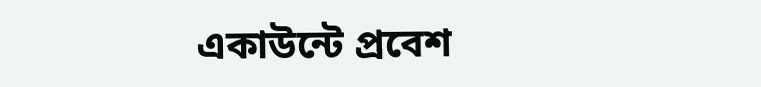একাউন্টে প্রবেশ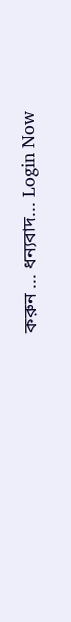করুন ... ধন্যবাদ... Login Now